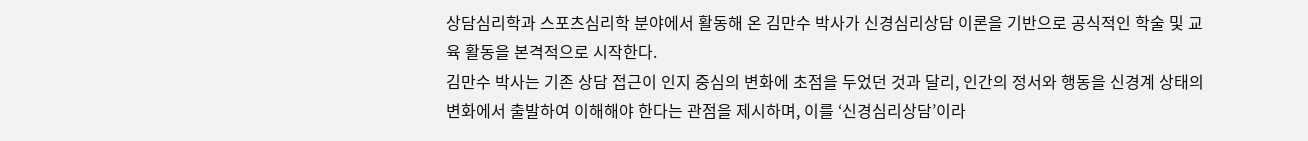상담심리학과 스포츠심리학 분야에서 활동해 온 김만수 박사가 신경심리상담 이론을 기반으로 공식적인 학술 및 교육 활동을 본격적으로 시작한다.
김만수 박사는 기존 상담 접근이 인지 중심의 변화에 초점을 두었던 것과 달리, 인간의 정서와 행동을 신경계 상태의 변화에서 출발하여 이해해야 한다는 관점을 제시하며, 이를 ‘신경심리상담’이라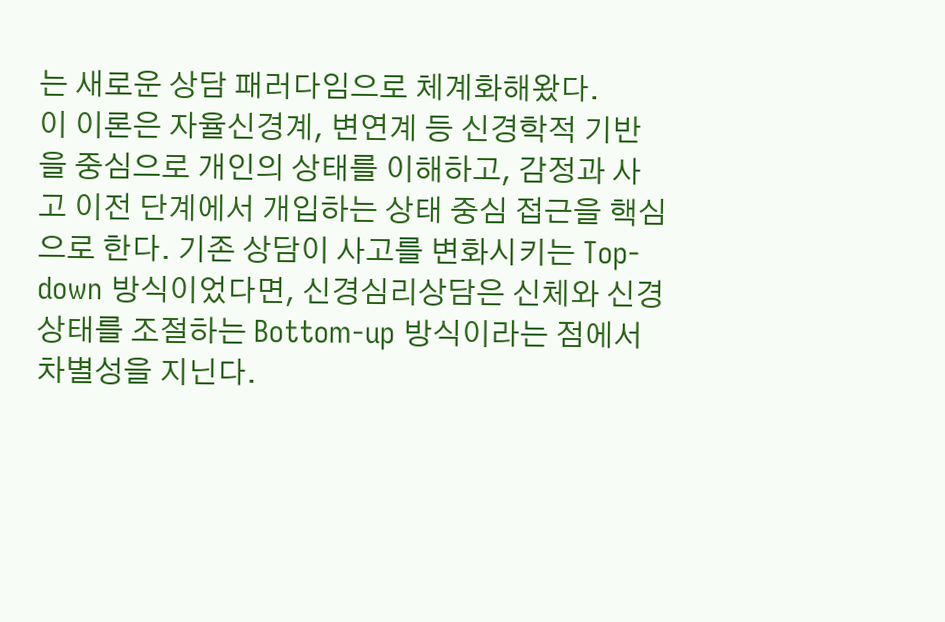는 새로운 상담 패러다임으로 체계화해왔다.
이 이론은 자율신경계, 변연계 등 신경학적 기반을 중심으로 개인의 상태를 이해하고, 감정과 사고 이전 단계에서 개입하는 상태 중심 접근을 핵심으로 한다. 기존 상담이 사고를 변화시키는 Top-down 방식이었다면, 신경심리상담은 신체와 신경 상태를 조절하는 Bottom-up 방식이라는 점에서 차별성을 지닌다.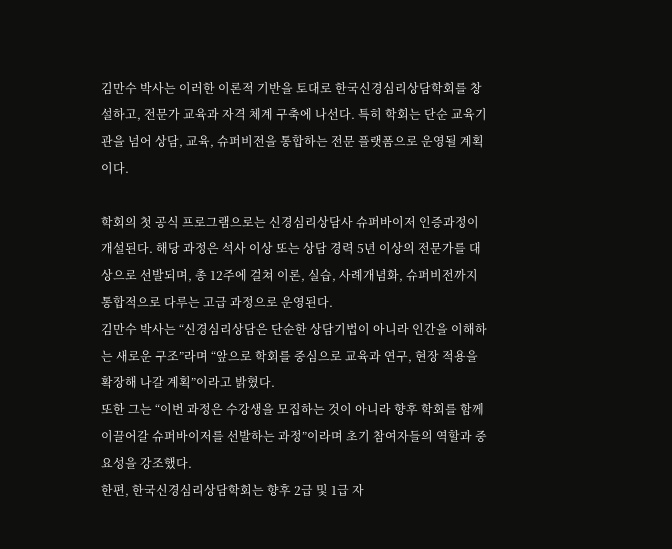김만수 박사는 이러한 이론적 기반을 토대로 한국신경심리상담학회를 창설하고, 전문가 교육과 자격 체계 구축에 나선다. 특히 학회는 단순 교육기관을 넘어 상담, 교육, 슈퍼비전을 통합하는 전문 플랫폼으로 운영될 계획이다.

학회의 첫 공식 프로그램으로는 신경심리상담사 슈퍼바이저 인증과정이 개설된다. 해당 과정은 석사 이상 또는 상담 경력 5년 이상의 전문가를 대상으로 선발되며, 총 12주에 걸쳐 이론, 실습, 사례개념화, 슈퍼비전까지 통합적으로 다루는 고급 과정으로 운영된다.
김만수 박사는 “신경심리상담은 단순한 상담기법이 아니라 인간을 이해하는 새로운 구조”라며 “앞으로 학회를 중심으로 교육과 연구, 현장 적용을 확장해 나갈 계획”이라고 밝혔다.
또한 그는 “이번 과정은 수강생을 모집하는 것이 아니라 향후 학회를 함께 이끌어갈 슈퍼바이저를 선발하는 과정”이라며 초기 참여자들의 역할과 중요성을 강조했다.
한편, 한국신경심리상담학회는 향후 2급 및 1급 자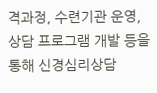격과정, 수련기관 운영, 상담 프로그램 개발 등을 통해 신경심리상담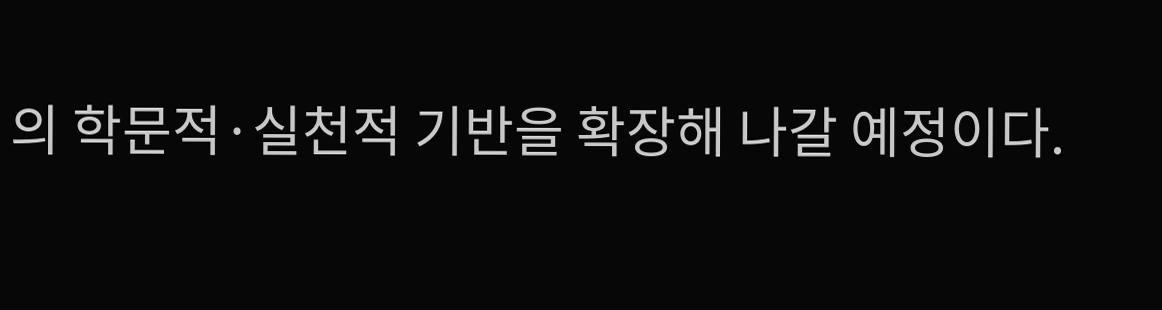의 학문적·실천적 기반을 확장해 나갈 예정이다.